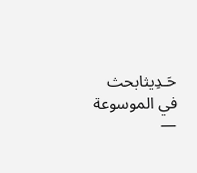حَـدِيثابحث في الموسوعة —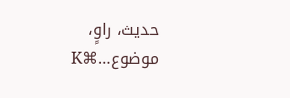حديث، راوٍ، موضوع…⌘K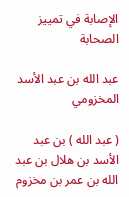الإصابة في تمييز الصحابة

عبد الله بن عبد الأسد المخزومي

( عبد الله ) بن عبد الأسد بن هلال بن عبد الله بن عمر بن مخزوم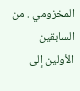المخزومي . من السابقين الأولين إلى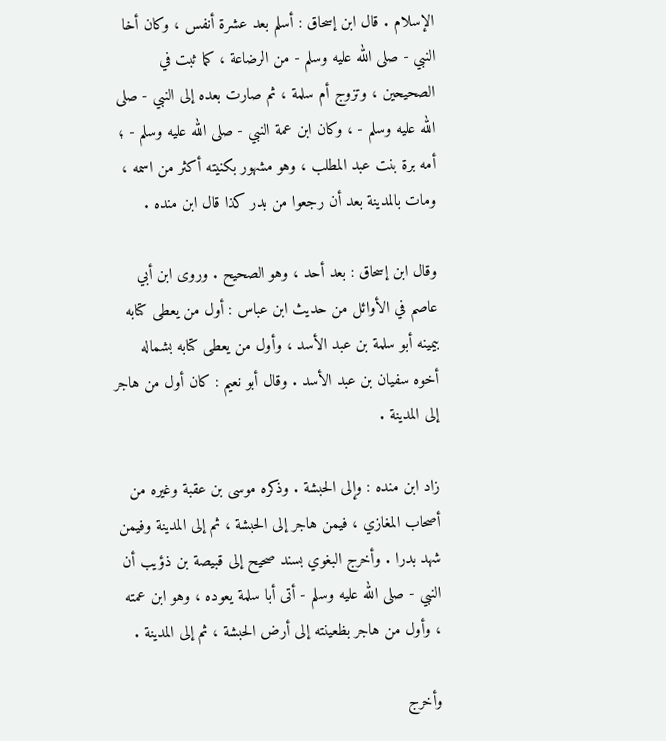الإسلام . قال ابن إسحاق : أسلم بعد عشرة أنفس ، وكان أخا النبي - صلى الله عليه وسلم - من الرضاعة ، كما ثبت في الصحيحين ، وتزوج أم سلمة ، ثم صارت بعده إلى النبي - صلى الله عليه وسلم - ، وكان ابن عمة النبي - صلى الله عليه وسلم - ؛ أمه برة بنت عبد المطلب ، وهو مشهور بكنيته أكثر من اسمه ، ومات بالمدينة بعد أن رجعوا من بدر كذا قال ابن منده .

وقال ابن إسحاق : بعد أحد ، وهو الصحيح . وروى ابن أبي عاصم في الأوائل من حديث ابن عباس : أول من يعطى كتابه بيمينه أبو سلمة بن عبد الأسد ، وأول من يعطى كتابه بشماله أخوه سفيان بن عبد الأسد . وقال أبو نعيم : كان أول من هاجر إلى المدينة .

زاد ابن منده : وإلى الحبشة . وذكره موسى بن عقبة وغيره من أصحاب المغازي ، فيمن هاجر إلى الحبشة ، ثم إلى المدينة وفيمن شهد بدرا . وأخرج البغوي بسند صحيح إلى قبيصة بن ذؤيب أن النبي - صلى الله عليه وسلم - أتى أبا سلمة يعوده ، وهو ابن عمته ، وأول من هاجر بظعينته إلى أرض الحبشة ، ثم إلى المدينة .

وأخرج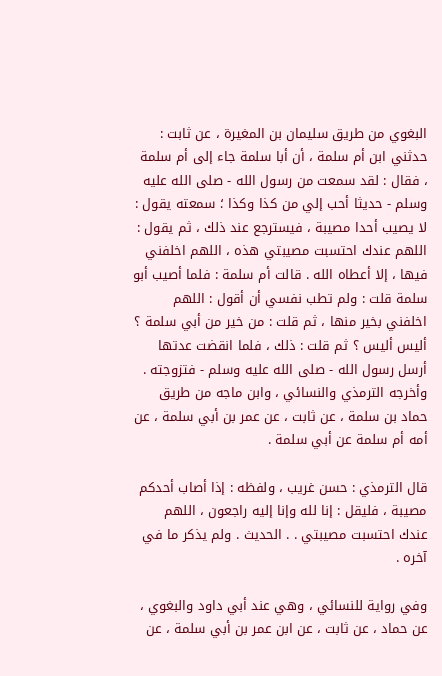البغوي من طريق سليمان بن المغيرة ، عن ثابت : حدثني ابن أم سلمة ، أن أبا سلمة جاء إلى أم سلمة ، فقال : لقد سمعت من رسول الله - صلى الله عليه وسلم - حديثا أحب إلي من كذا وكذا ؛ سمعته يقول : لا يصيب أحدا مصيبة ، فيسترجع عند ذلك ، ثم يقول : اللهم عندك احتسبت مصيبتي هذه ، اللهم اخلفني فيها ، إلا أعطاه الله . قالت أم سلمة : فلما أصيب أبو سلمة قلت : ولم تطب نفسي أن أقول : اللهم اخلفني بخير منها ، ثم قلت : من خير من أبي سلمة ؟ أليس أليس ؟ ثم قلت : ذلك ، فلما انقضت عدتها أرسل رسول الله - صلى الله عليه وسلم - فتزوجته . وأخرجه الترمذي والنسائي ، وابن ماجه من طريق حماد بن سلمة ، عن ثابت ، عن عمر بن أبي سلمة ، عن أمه أم سلمة عن أبي سلمة .

قال الترمذي : حسن غريب ، ولفظه : إذا أصاب أحدكم مصيبة ، فليقل : إنا لله وإنا إليه راجعون ، اللهم عندك احتسبت مصيبتي . . الحديث . ولم يذكر ما في آخره .

وفي رواية للنسائي ، وهي عند أبي داود والبغوي ، عن حماد ، عن ثابت ، عن ابن عمر بن أبي سلمة ، عن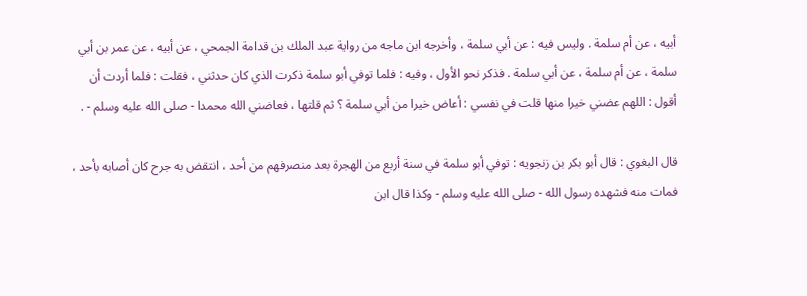أبيه ، عن أم سلمة . وليس فيه : عن أبي سلمة ، وأخرجه ابن ماجه من رواية عبد الملك بن قدامة الجمحي ، عن أبيه ، عن عمر بن أبي سلمة ، عن أم سلمة ، عن أبي سلمة . فذكر نحو الأول ، وفيه : فلما توفي أبو سلمة ذكرت الذي كان حدثني ، فقلت : فلما أردت أن أقول : اللهم عضني خيرا منها قلت في نفسي : أعاض خيرا من أبي سلمة ؟ ثم قلتها ، فعاضني الله محمدا - صلى الله عليه وسلم - .

قال البغوي : قال أبو بكر بن زنجويه : توفي أبو سلمة في سنة أربع من الهجرة بعد منصرفهم من أحد ، انتقض به جرح كان أصابه بأحد ، فمات منه فشهده رسول الله - صلى الله عليه وسلم - وكذا قال ابن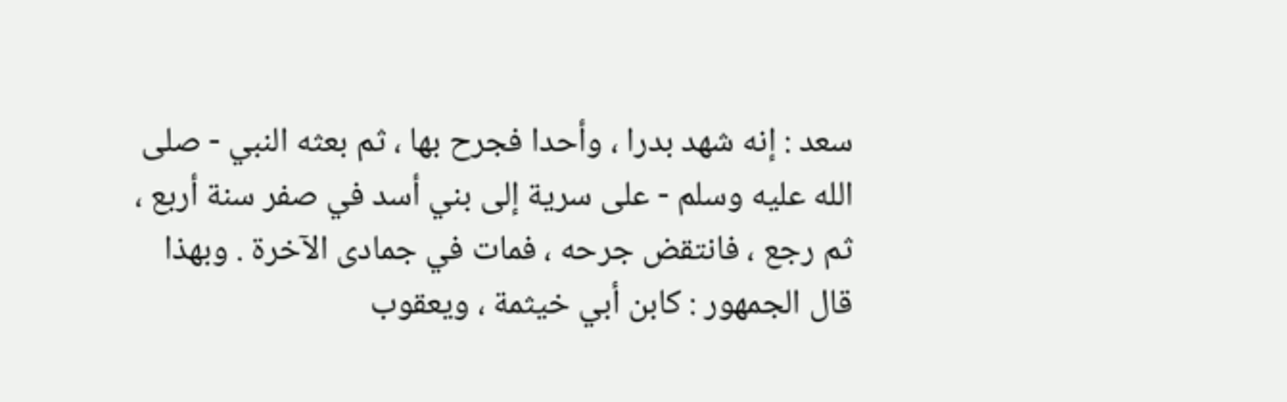سعد : إنه شهد بدرا ، وأحدا فجرح بها ، ثم بعثه النبي - صلى الله عليه وسلم - على سرية إلى بني أسد في صفر سنة أربع ، ثم رجع ، فانتقض جرحه ، فمات في جمادى الآخرة . وبهذا قال الجمهور : كابن أبي خيثمة ، ويعقوب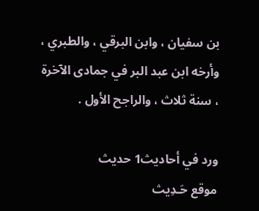بن سفيان ، وابن البرقي ، والطبري ، وأرخه ابن عبد البر في جمادى الآخرة ، سنة ثلاث ، والراجح الأول .

ورد في أحاديث1 حديث
موقع حَـدِيث